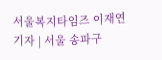서울복지타임즈 이재연 기자 | 서울 송파구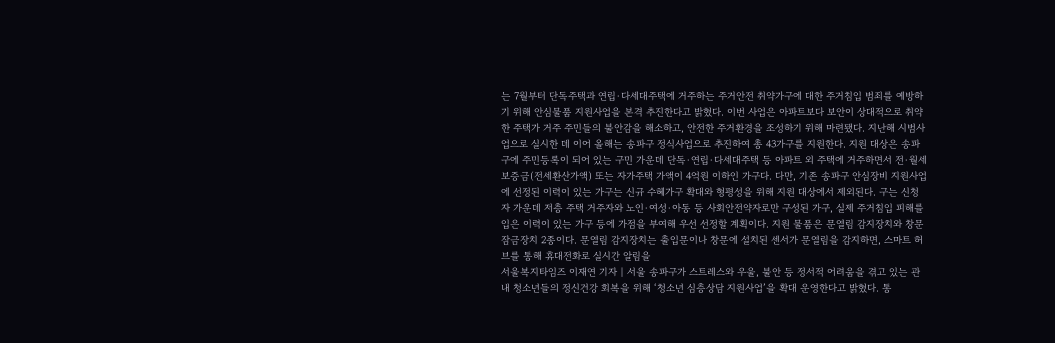는 7월부터 단독주택과 연립·다세대주택에 거주하는 주거안전 취약가구에 대한 주거침입 범죄를 예방하기 위해 안심물품 지원사업을 본격 추진한다고 밝혔다. 이번 사업은 아파트보다 보안이 상대적으로 취약한 주택가 거주 주민들의 불안감을 해소하고, 안전한 주거환경을 조성하기 위해 마련됐다. 지난해 시범사업으로 실시한 데 이어 올해는 송파구 정식사업으로 추진하여 총 43가구를 지원한다. 지원 대상은 송파구에 주민등록이 되어 있는 구민 가운데 단독·연립·다세대주택 등 아파트 외 주택에 거주하면서 전·월세보증금(전세환산가액) 또는 자가주택 가액이 4억원 이하인 가구다. 다만, 기존 송파구 안심장비 지원사업에 선정된 이력이 있는 가구는 신규 수혜가구 확대와 형평성을 위해 지원 대상에서 제외된다. 구는 신청자 가운데 저층 주택 거주자와 노인·여성·아동 등 사회안전약자로만 구성된 가구, 실제 주거침입 피해를 입은 이력이 있는 가구 등에 가점을 부여해 우선 선정할 계획이다. 지원 물품은 문열림 감지장치와 창문잠금장치 2종이다. 문열림 감지장치는 출입문이나 창문에 설치된 센서가 문열림을 감지하면, 스마트 허브를 통해 휴대전화로 실시간 알림을
서울복지타임즈 이재연 기자 | 서울 송파구가 스트레스와 우울, 불안 등 정서적 어려움을 겪고 있는 관내 청소년들의 정신건강 회복을 위해 ‘청소년 심층상담 지원사업’을 확대 운영한다고 밝혔다. 통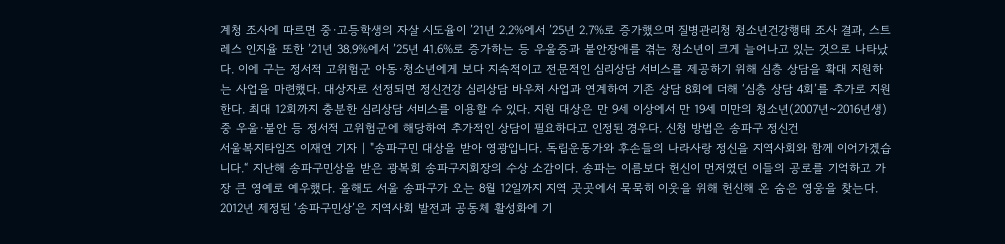계청 조사에 따르면 중·고등학생의 자살 시도율이 ’21년 2.2%에서 ’25년 2.7%로 증가했으며 질병관리청 청소년건강행태 조사 결과, 스트레스 인지율 또한 ’21년 38.9%에서 ’25년 41.6%로 증가하는 등 우울증과 불안장애를 겪는 청소년이 크게 늘어나고 있는 것으로 나타났다. 이에 구는 정서적 고위험군 아동·청소년에게 보다 지속적이고 전문적인 심리상담 서비스를 제공하기 위해 심층 상담을 확대 지원하는 사업을 마련했다. 대상자로 선정되면 정신건강 심리상담 바우처 사업과 연계하여 기존 상담 8회에 더해 ‘심층 상담 4회’를 추가로 지원한다. 최대 12회까지 충분한 심리상담 서비스를 이용할 수 있다. 지원 대상은 만 9세 이상에서 만 19세 미만의 청소년(2007년~2016년생) 중 우울·불안 등 정서적 고위험군에 해당하여 추가적인 상담이 필요하다고 인정된 경우다. 신청 방법은 송파구 정신건
서울복지타임즈 이재연 기자 | "송파구민 대상을 받아 영광입니다. 독립운동가와 후손들의 나라사랑 정신을 지역사회와 함께 이어가겠습니다.“ 지난해 송파구민상을 받은 광복회 송파구지회장의 수상 소감이다. 송파는 이름보다 헌신이 먼저였던 이들의 공로를 기억하고 가장 큰 영예로 예우했다. 올해도 서울 송파구가 오는 8월 12일까지 지역 곳곳에서 묵묵히 이웃을 위해 헌신해 온 숨은 영웅을 찾는다. 2012년 제정된 ‘송파구민상’은 지역사회 발전과 공동체 활성화에 기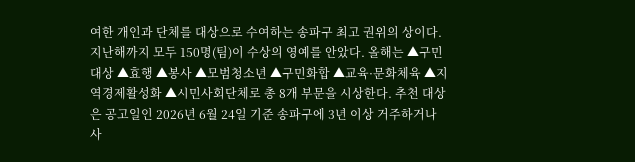여한 개인과 단체를 대상으로 수여하는 송파구 최고 권위의 상이다. 지난해까지 모두 150명(팀)이 수상의 영예를 안았다. 올해는 ▲구민대상 ▲효행 ▲봉사 ▲모범청소년 ▲구민화합 ▲교육·문화체육 ▲지역경제활성화 ▲시민사회단체로 총 8개 부문을 시상한다. 추천 대상은 공고일인 2026년 6월 24일 기준 송파구에 3년 이상 거주하거나 사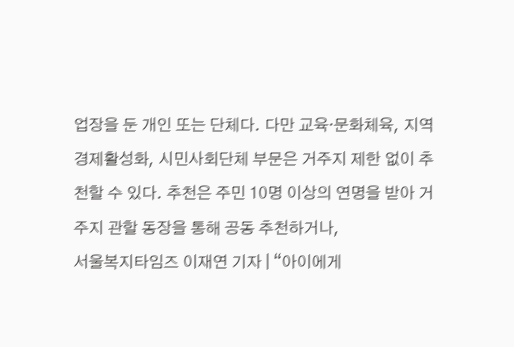업장을 둔 개인 또는 단체다. 다만 교육·문화체육, 지역경제활성화, 시민사회단체 부문은 거주지 제한 없이 추천할 수 있다. 추천은 주민 10명 이상의 연명을 받아 거주지 관할 동장을 통해 공동 추천하거나,
서울복지타임즈 이재연 기자 | “아이에게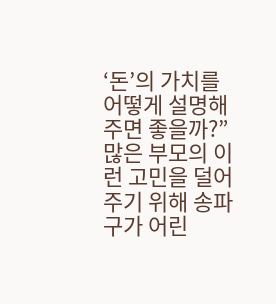‘돈’의 가치를 어떻게 설명해 주면 좋을까?” 많은 부모의 이런 고민을 덜어주기 위해 송파구가 어린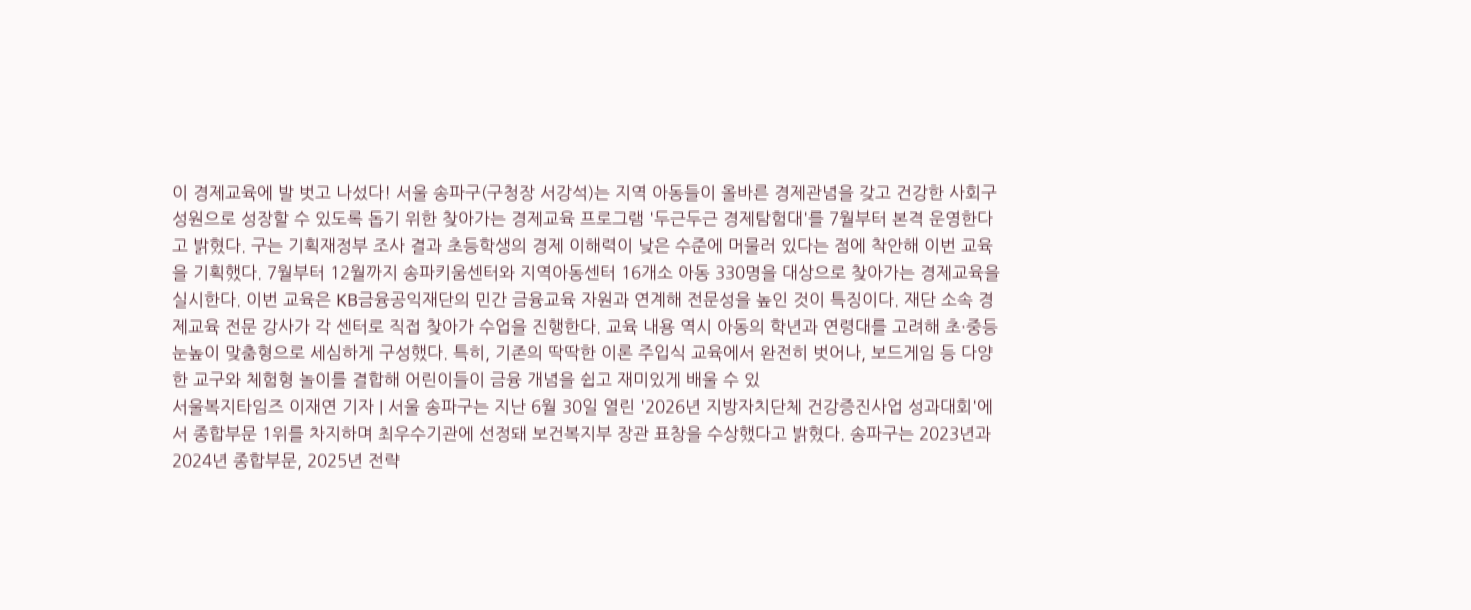이 경제교육에 발 벗고 나섰다! 서울 송파구(구청장 서강석)는 지역 아동들이 올바른 경제관념을 갖고 건강한 사회구성원으로 성장할 수 있도록 돕기 위한 찾아가는 경제교육 프로그램 '두근두근 경제탐험대'를 7월부터 본격 운영한다고 밝혔다. 구는 기획재정부 조사 결과 초등학생의 경제 이해력이 낮은 수준에 머물러 있다는 점에 착안해 이번 교육을 기획했다. 7월부터 12월까지 송파키움센터와 지역아동센터 16개소 아동 330명을 대상으로 찾아가는 경제교육을 실시한다. 이번 교육은 KB금융공익재단의 민간 금융교육 자원과 연계해 전문성을 높인 것이 특징이다. 재단 소속 경제교육 전문 강사가 각 센터로 직접 찾아가 수업을 진행한다. 교육 내용 역시 아동의 학년과 연령대를 고려해 초·중등 눈높이 맞춤형으로 세심하게 구성했다. 특히, 기존의 딱딱한 이론 주입식 교육에서 완전히 벗어나, 보드게임 등 다양한 교구와 체험형 놀이를 결합해 어린이들이 금융 개념을 쉽고 재미있게 배울 수 있
서울복지타임즈 이재연 기자 | 서울 송파구는 지난 6월 30일 열린 '2026년 지방자치단체 건강증진사업 성과대회'에서 종합부문 1위를 차지하며 최우수기관에 선정돼 보건복지부 장관 표창을 수상했다고 밝혔다. 송파구는 2023년과 2024년 종합부문, 2025년 전략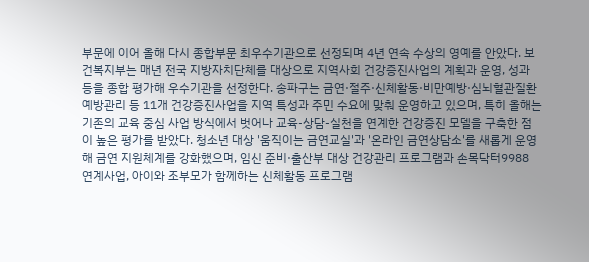부문에 이어 올해 다시 종합부문 최우수기관으로 선정되며 4년 연속 수상의 영예를 안았다. 보건복지부는 매년 전국 지방자치단체를 대상으로 지역사회 건강증진사업의 계획과 운영, 성과 등을 종합 평가해 우수기관을 선정한다. 송파구는 금연·절주·신체활동·비만예방·심뇌혈관질환 예방관리 등 11개 건강증진사업을 지역 특성과 주민 수요에 맞춰 운영하고 있으며, 특히 올해는 기존의 교육 중심 사업 방식에서 벗어나 교육-상담-실천을 연계한 건강증진 모델을 구축한 점이 높은 평가를 받았다. 청소년 대상 '움직이는 금연교실'과 '온라인 금연상담소'를 새롭게 운영해 금연 지원체계를 강화했으며, 임신 준비·출산부 대상 건강관리 프로그램과 손목닥터9988 연계사업, 아이와 조부모가 함께하는 신체활동 프로그램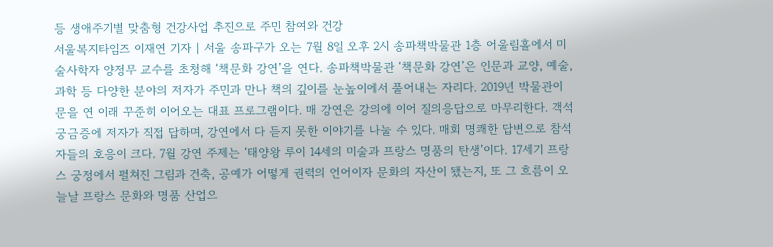등 생애주기별 맞춤형 건강사업 추진으로 주민 참여와 건강
서울복지타임즈 이재연 기자 | 서울 송파구가 오는 7월 8일 오후 2시 송파책박물관 1층 어울림홀에서 미술사학자 양정무 교수를 초청해 ‘책문화 강연’을 연다. 송파책박물관 ‘책문화 강연’은 인문과 교양, 예술, 과학 등 다양한 분야의 저자가 주민과 만나 책의 깊이를 눈높이에서 풀어내는 자리다. 2019년 박물관이 문을 연 이래 꾸준히 이어오는 대표 프로그램이다. 매 강연은 강의에 이어 질의응답으로 마무리한다. 객석 궁금증에 저자가 직접 답하며, 강연에서 다 듣지 못한 이야기를 나눌 수 있다. 매회 명쾌한 답변으로 참석자들의 호응이 크다. 7월 강연 주제는 ‘태양왕 루이 14세의 미술과 프랑스 명품의 탄생’이다. 17세기 프랑스 궁정에서 펼쳐진 그림과 건축, 공예가 어떻게 권력의 언어이자 문화의 자산이 됐는지, 또 그 흐름이 오늘날 프랑스 문화와 명품 산업으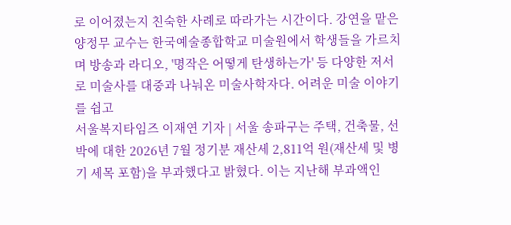로 이어졌는지 친숙한 사례로 따라가는 시간이다. 강연을 맡은 양정무 교수는 한국예술종합학교 미술원에서 학생들을 가르치며 방송과 라디오, '명작은 어떻게 탄생하는가' 등 다양한 저서로 미술사를 대중과 나눠온 미술사학자다. 어려운 미술 이야기를 쉽고
서울복지타임즈 이재연 기자 | 서울 송파구는 주택, 건축물, 선박에 대한 2026년 7월 정기분 재산세 2,811억 원(재산세 및 병기 세목 포함)을 부과했다고 밝혔다. 이는 지난해 부과액인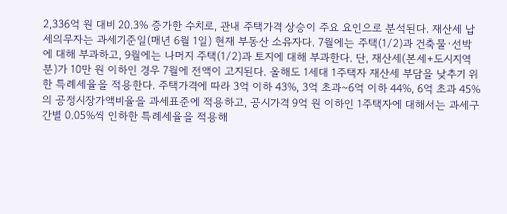2,336억 원 대비 20.3% 증가한 수치로, 관내 주택가격 상승이 주요 요인으로 분석된다. 재산세 납세의무자는 과세기준일(매년 6월 1일) 현재 부동산 소유자다. 7월에는 주택(1/2)과 건축물·선박에 대해 부과하고, 9월에는 나머지 주택(1/2)과 토지에 대해 부과한다. 단, 재산세(본세+도시지역분)가 10만 원 이하인 경우 7월에 전액이 고지된다. 올해도 1세대 1주택자 재산세 부담을 낮추기 위한 특례세율을 적용한다. 주택가격에 따라 3억 이하 43%, 3억 초과~6억 이하 44%, 6억 초과 45%의 공정시장가액비율을 과세표준에 적용하고, 공시가격 9억 원 이하인 1주택자에 대해서는 과세구간별 0.05%씩 인하한 특례세율을 적용해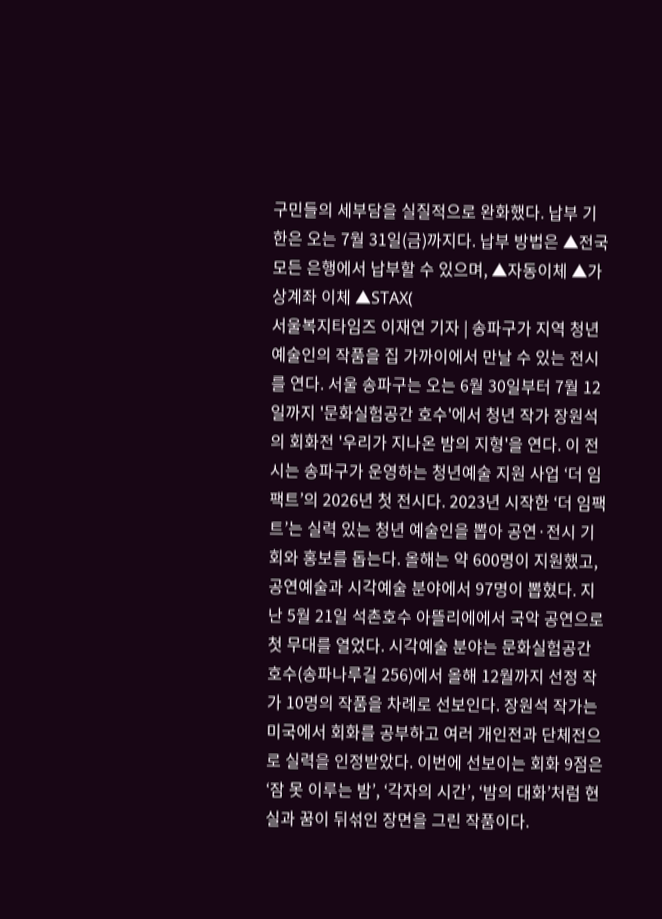구민들의 세부담을 실질적으로 완화했다. 납부 기한은 오는 7월 31일(금)까지다. 납부 방법은 ▲전국 모든 은행에서 납부할 수 있으며, ▲자동이체 ▲가상계좌 이체 ▲STAX(
서울복지타임즈 이재연 기자 | 송파구가 지역 청년 예술인의 작품을 집 가까이에서 만날 수 있는 전시를 연다. 서울 송파구는 오는 6월 30일부터 7월 12일까지 '문화실험공간 호수'에서 청년 작가 장원석의 회화전 '우리가 지나온 밤의 지형'을 연다. 이 전시는 송파구가 운영하는 청년예술 지원 사업 ‘더 임팩트’의 2026년 첫 전시다. 2023년 시작한 ‘더 임팩트’는 실력 있는 청년 예술인을 뽑아 공연·전시 기회와 홍보를 돕는다. 올해는 약 600명이 지원했고, 공연예술과 시각예술 분야에서 97명이 뽑혔다. 지난 5월 21일 석촌호수 아뜰리에에서 국악 공연으로 첫 무대를 열었다. 시각예술 분야는 문화실험공간 호수(송파나루길 256)에서 올해 12월까지 선정 작가 10명의 작품을 차례로 선보인다. 장원석 작가는 미국에서 회화를 공부하고 여러 개인전과 단체전으로 실력을 인정받았다. 이번에 선보이는 회화 9점은 ‘잠 못 이루는 밤’, ‘각자의 시간’, ‘밤의 대화’처럼 현실과 꿈이 뒤섞인 장면을 그린 작품이다.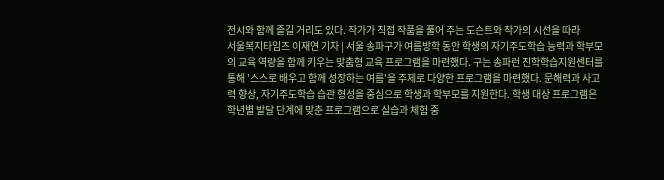전시와 함께 즐길 거리도 있다. 작가가 직접 작품을 풀어 주는 도슨트와 작가의 시선을 따라
서울복지타임즈 이재연 기자 | 서울 송파구가 여름방학 동안 학생의 자기주도학습 능력과 학부모의 교육 역량을 함께 키우는 맞춤형 교육 프로그램을 마련했다. 구는 송파런 진학학습지원센터를 통해 '스스로 배우고 함께 성장하는 여름'을 주제로 다양한 프로그램을 마련했다. 문해력과 사고력 향상, 자기주도학습 습관 형성을 중심으로 학생과 학부모를 지원한다. 학생 대상 프로그램은 학년별 발달 단계에 맞춘 프로그램으로 실습과 체험 중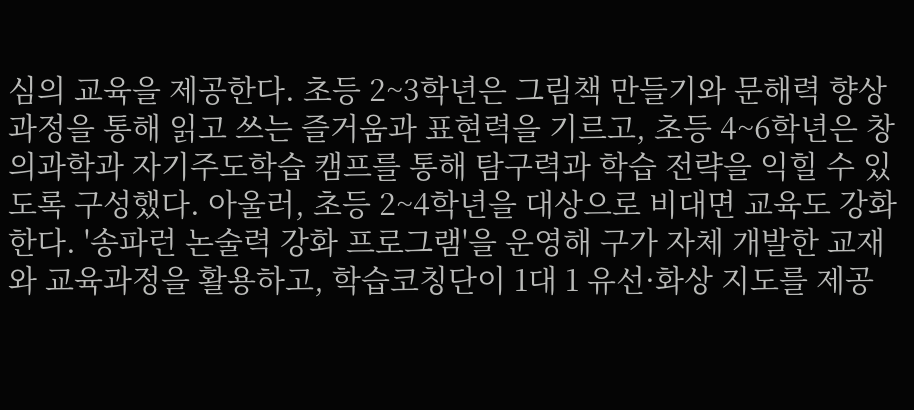심의 교육을 제공한다. 초등 2~3학년은 그림책 만들기와 문해력 향상 과정을 통해 읽고 쓰는 즐거움과 표현력을 기르고, 초등 4~6학년은 창의과학과 자기주도학습 캠프를 통해 탐구력과 학습 전략을 익힐 수 있도록 구성했다. 아울러, 초등 2~4학년을 대상으로 비대면 교육도 강화한다. '송파런 논술력 강화 프로그램'을 운영해 구가 자체 개발한 교재와 교육과정을 활용하고, 학습코칭단이 1대 1 유선·화상 지도를 제공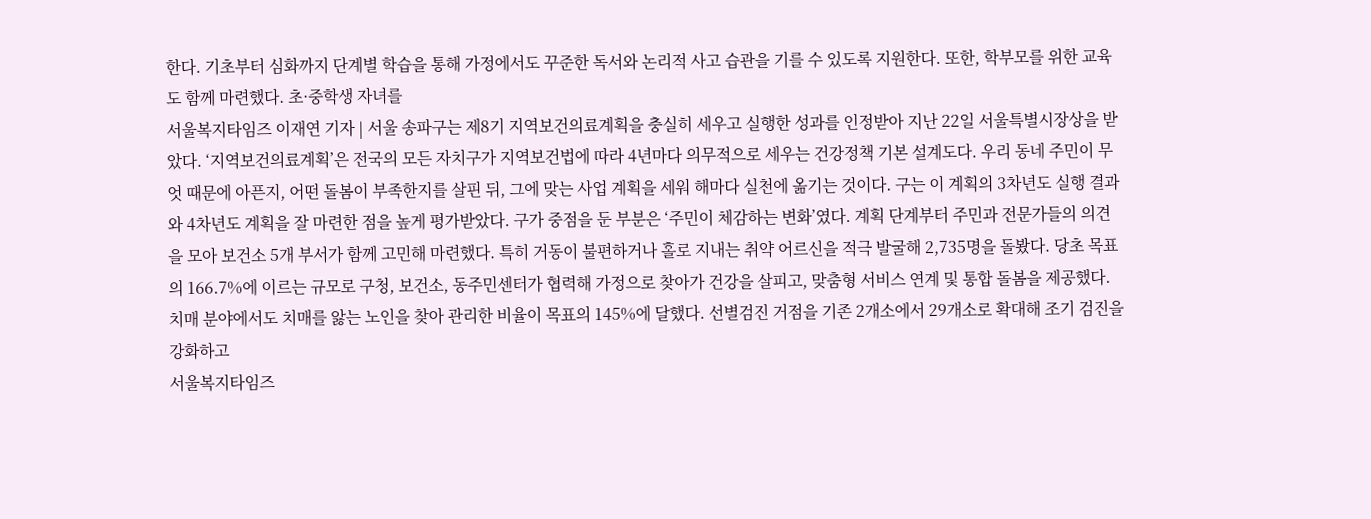한다. 기초부터 심화까지 단계별 학습을 통해 가정에서도 꾸준한 독서와 논리적 사고 습관을 기를 수 있도록 지원한다. 또한, 학부모를 위한 교육도 함께 마련했다. 초·중학생 자녀를
서울복지타임즈 이재연 기자 | 서울 송파구는 제8기 지역보건의료계획을 충실히 세우고 실행한 성과를 인정받아 지난 22일 서울특별시장상을 받았다. ‘지역보건의료계획’은 전국의 모든 자치구가 지역보건법에 따라 4년마다 의무적으로 세우는 건강정책 기본 설계도다. 우리 동네 주민이 무엇 때문에 아픈지, 어떤 돌봄이 부족한지를 살핀 뒤, 그에 맞는 사업 계획을 세워 해마다 실천에 옮기는 것이다. 구는 이 계획의 3차년도 실행 결과와 4차년도 계획을 잘 마련한 점을 높게 평가받았다. 구가 중점을 둔 부분은 ‘주민이 체감하는 변화’였다. 계획 단계부터 주민과 전문가들의 의견을 모아 보건소 5개 부서가 함께 고민해 마련했다. 특히 거동이 불편하거나 홀로 지내는 취약 어르신을 적극 발굴해 2,735명을 돌봤다. 당초 목표의 166.7%에 이르는 규모로 구청, 보건소, 동주민센터가 협력해 가정으로 찾아가 건강을 살피고, 맞춤형 서비스 연계 및 통합 돌봄을 제공했다. 치매 분야에서도 치매를 앓는 노인을 찾아 관리한 비율이 목표의 145%에 달했다. 선별검진 거점을 기존 2개소에서 29개소로 확대해 조기 검진을 강화하고
서울복지타임즈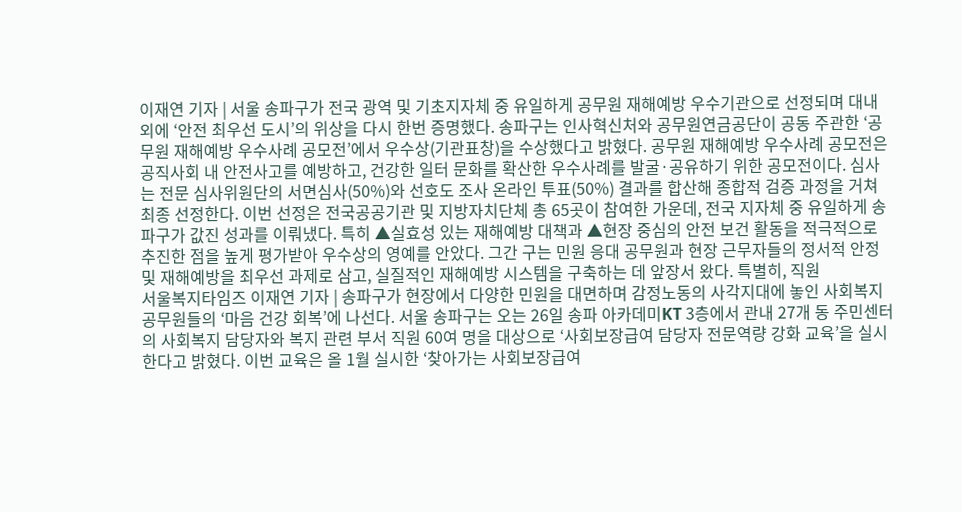이재연 기자 | 서울 송파구가 전국 광역 및 기초지자체 중 유일하게 공무원 재해예방 우수기관으로 선정되며 대내외에 ‘안전 최우선 도시’의 위상을 다시 한번 증명했다. 송파구는 인사혁신처와 공무원연금공단이 공동 주관한 ‘공무원 재해예방 우수사례 공모전’에서 우수상(기관표창)을 수상했다고 밝혔다. 공무원 재해예방 우수사례 공모전은 공직사회 내 안전사고를 예방하고, 건강한 일터 문화를 확산한 우수사례를 발굴·공유하기 위한 공모전이다. 심사는 전문 심사위원단의 서면심사(50%)와 선호도 조사 온라인 투표(50%) 결과를 합산해 종합적 검증 과정을 거쳐 최종 선정한다. 이번 선정은 전국공공기관 및 지방자치단체 총 65곳이 참여한 가운데, 전국 지자체 중 유일하게 송파구가 값진 성과를 이뤄냈다. 특히 ▲실효성 있는 재해예방 대책과 ▲현장 중심의 안전 보건 활동을 적극적으로 추진한 점을 높게 평가받아 우수상의 영예를 안았다. 그간 구는 민원 응대 공무원과 현장 근무자들의 정서적 안정 및 재해예방을 최우선 과제로 삼고, 실질적인 재해예방 시스템을 구축하는 데 앞장서 왔다. 특별히, 직원
서울복지타임즈 이재연 기자 | 송파구가 현장에서 다양한 민원을 대면하며 감정노동의 사각지대에 놓인 사회복지 공무원들의 ‘마음 건강 회복’에 나선다. 서울 송파구는 오는 26일 송파 아카데미KT 3층에서 관내 27개 동 주민센터의 사회복지 담당자와 복지 관련 부서 직원 60여 명을 대상으로 ‘사회보장급여 담당자 전문역량 강화 교육’을 실시한다고 밝혔다. 이번 교육은 올 1월 실시한 ‘찾아가는 사회보장급여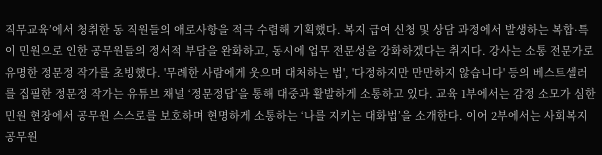직무교육’에서 청취한 동 직원들의 애로사항을 적극 수렴해 기획했다. 복지 급여 신청 및 상담 과정에서 발생하는 복합·특이 민원으로 인한 공무원들의 정서적 부담을 완화하고, 동시에 업무 전문성을 강화하겠다는 취지다. 강사는 소통 전문가로 유명한 정문정 작가를 초빙했다. '무례한 사람에게 웃으며 대처하는 법', '다정하지만 만만하지 않습니다' 등의 베스트셀러를 집필한 정문정 작가는 유튜브 채널 ‘정문정답’을 통해 대중과 활발하게 소통하고 있다. 교육 1부에서는 감정 소모가 심한 민원 현장에서 공무원 스스로를 보호하며 현명하게 소통하는 ‘나를 지키는 대화법’을 소개한다. 이어 2부에서는 사회복지공무원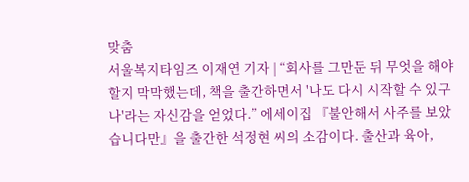맞춤
서울복지타임즈 이재연 기자 | “회사를 그만둔 뒤 무엇을 해야 할지 막막했는데, 책을 출간하면서 '나도 다시 시작할 수 있구나'라는 자신감을 얻었다.” 에세이집 『불안해서 사주를 보았습니다만』을 출간한 석정현 씨의 소감이다. 출산과 육아,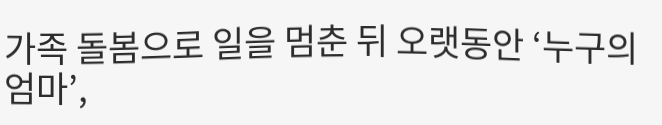가족 돌봄으로 일을 멈춘 뒤 오랫동안 ‘누구의 엄마’,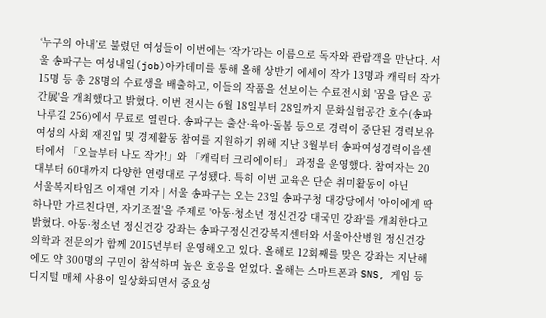‘누구의 아내’로 불렸던 여성들이 이번에는 ‘작가’라는 이름으로 독자와 관람객을 만난다. 서울 송파구는 여성내일(job)아카데미를 통해 올해 상반기 에세이 작가 13명과 캐릭터 작가 15명 등 총 28명의 수료생을 배출하고, 이들의 작품을 선보이는 수료전시회 '꿈을 담은 공간展'을 개최했다고 밝혔다. 이번 전시는 6월 18일부터 28일까지 문화실험공간 호수(송파나루길 256)에서 무료로 열린다. 송파구는 출산·육아·돌봄 등으로 경력이 중단된 경력보유여성의 사회 재진입 및 경제활동 참여를 지원하기 위해 지난 3월부터 송파여성경력이음센터에서 「오늘부터 나도 작가!」와 「캐릭터 크리에이터」 과정을 운영했다. 참여자는 20대부터 60대까지 다양한 연령대로 구성됐다. 특히 이번 교육은 단순 취미활동이 아닌
서울복지타임즈 이재연 기자 | 서울 송파구는 오는 23일 송파구청 대강당에서 '아이에게 딱 하나만 가르친다면, 자기조절'을 주제로 '아동·청소년 정신건강 대국민 강좌'를 개최한다고 밝혔다. 아동·청소년 정신건강 강좌는 송파구정신건강복지센터와 서울아산병원 정신건강의학과 전문의가 함께 2015년부터 운영해오고 있다. 올해로 12회째를 맞은 강좌는 지난해에도 약 300명의 구민이 참석하며 높은 호응을 얻었다. 올해는 스마트폰과 SNS, 게임 등 디지털 매체 사용이 일상화되면서 중요성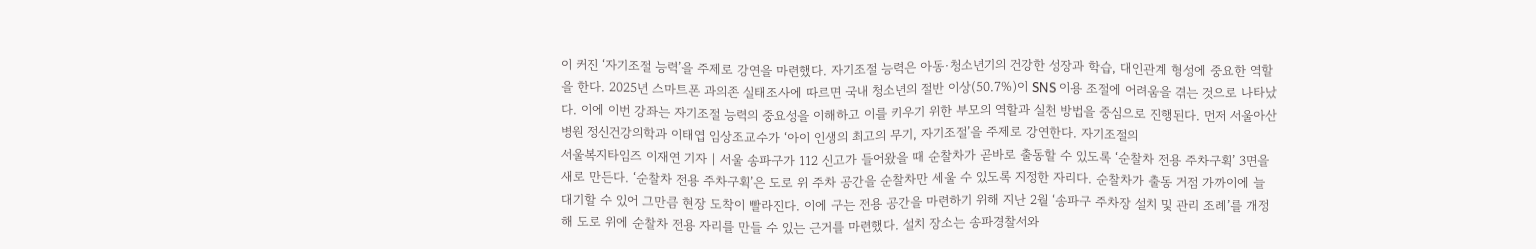이 커진 ‘자기조절 능력’을 주제로 강연을 마련했다. 자기조절 능력은 아동·청소년기의 건강한 성장과 학습, 대인관계 형성에 중요한 역할을 한다. 2025년 스마트폰 과의존 실태조사에 따르면 국내 청소년의 절반 이상(50.7%)이 SNS 이용 조절에 어려움을 겪는 것으로 나타났다. 이에 이번 강좌는 자기조절 능력의 중요성을 이해하고 이를 키우기 위한 부모의 역할과 실천 방법을 중심으로 진행된다. 먼저 서울아산병원 정신건강의학과 이태엽 임상조교수가 ‘아이 인생의 최고의 무기, 자기조절’을 주제로 강연한다. 자기조절의
서울복지타임즈 이재연 기자 | 서울 송파구가 112 신고가 들어왔을 때 순찰차가 곧바로 출동할 수 있도록 ‘순찰차 전용 주차구획’ 3면을 새로 만든다. ‘순찰차 전용 주차구획’은 도로 위 주차 공간을 순찰차만 세울 수 있도록 지정한 자리다. 순찰차가 출동 거점 가까이에 늘 대기할 수 있어 그만큼 현장 도착이 빨라진다. 이에 구는 전용 공간을 마련하기 위해 지난 2월 ‘송파구 주차장 설치 및 관리 조례’를 개정해 도로 위에 순찰차 전용 자리를 만들 수 있는 근거를 마련했다. 설치 장소는 송파경찰서와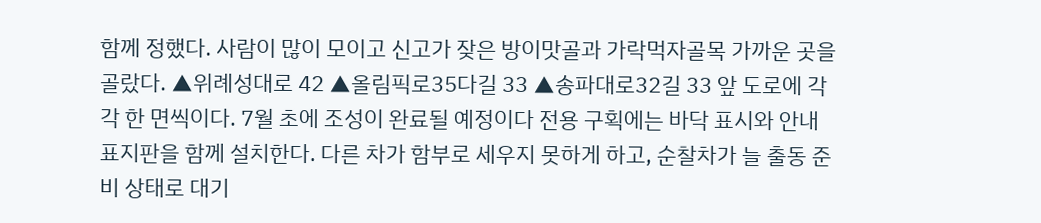함께 정했다. 사람이 많이 모이고 신고가 잦은 방이맛골과 가락먹자골목 가까운 곳을 골랐다. ▲위례성대로 42 ▲올림픽로35다길 33 ▲송파대로32길 33 앞 도로에 각각 한 면씩이다. 7월 초에 조성이 완료될 예정이다 전용 구획에는 바닥 표시와 안내 표지판을 함께 설치한다. 다른 차가 함부로 세우지 못하게 하고, 순찰차가 늘 출동 준비 상태로 대기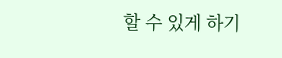할 수 있게 하기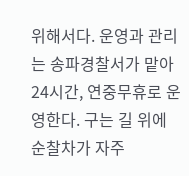위해서다. 운영과 관리는 송파경찰서가 맡아 24시간, 연중무휴로 운영한다. 구는 길 위에 순찰차가 자주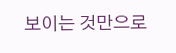보이는 것만으로